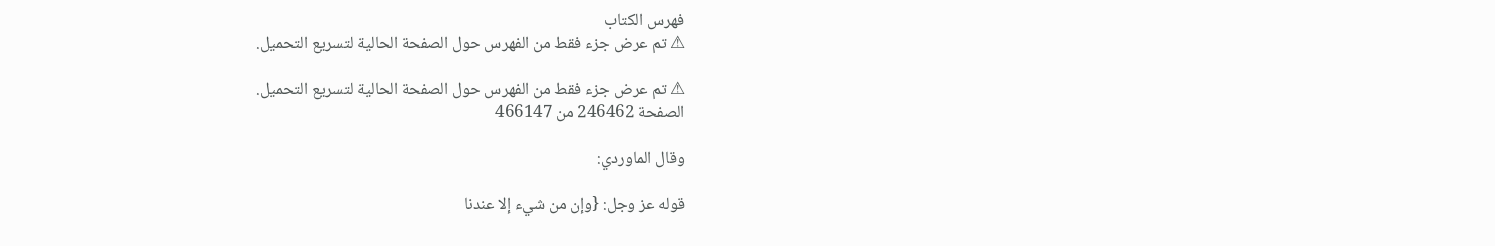فهرس الكتاب
⚠ تم عرض جزء فقط من الفهرس حول الصفحة الحالية لتسريع التحميل.

⚠ تم عرض جزء فقط من الفهرس حول الصفحة الحالية لتسريع التحميل.
الصفحة 246462 من 466147

وقال الماوردي:

قوله عز وجل: {وإن من شيء إلا عندنا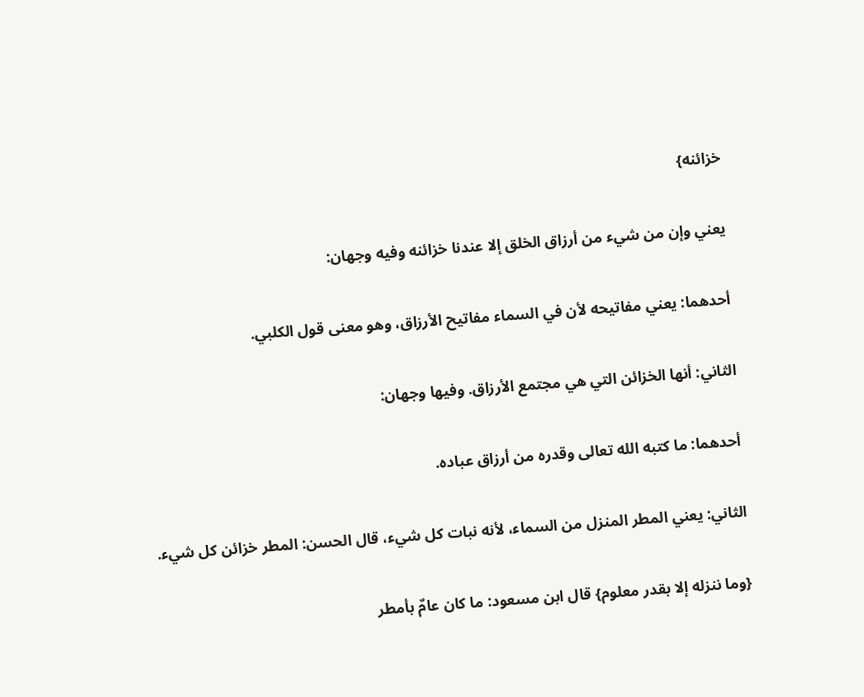خزائنه}

يعني وإن من شيء من أرزاق الخلق إلا عندنا خزائنه وفيه وجهان:

أحدهما: يعني مفاتيحه لأن في السماء مفاتيح الأرزاق، وهو معنى قول الكلبي.

الثاني: أنها الخزائن التي هي مجتمع الأرزاق. وفيها وجهان:

أحدهما: ما كتبه الله تعالى وقدره من أرزاق عباده.

الثاني: يعني المطر المنزل من السماء، لأنه نبات كل شيء، قال الحسن: المطر خزائن كل شيء.

{وما ننزله إلا بقدر معلوم} قال ابن مسعود: ما كان عامٌ بأمطر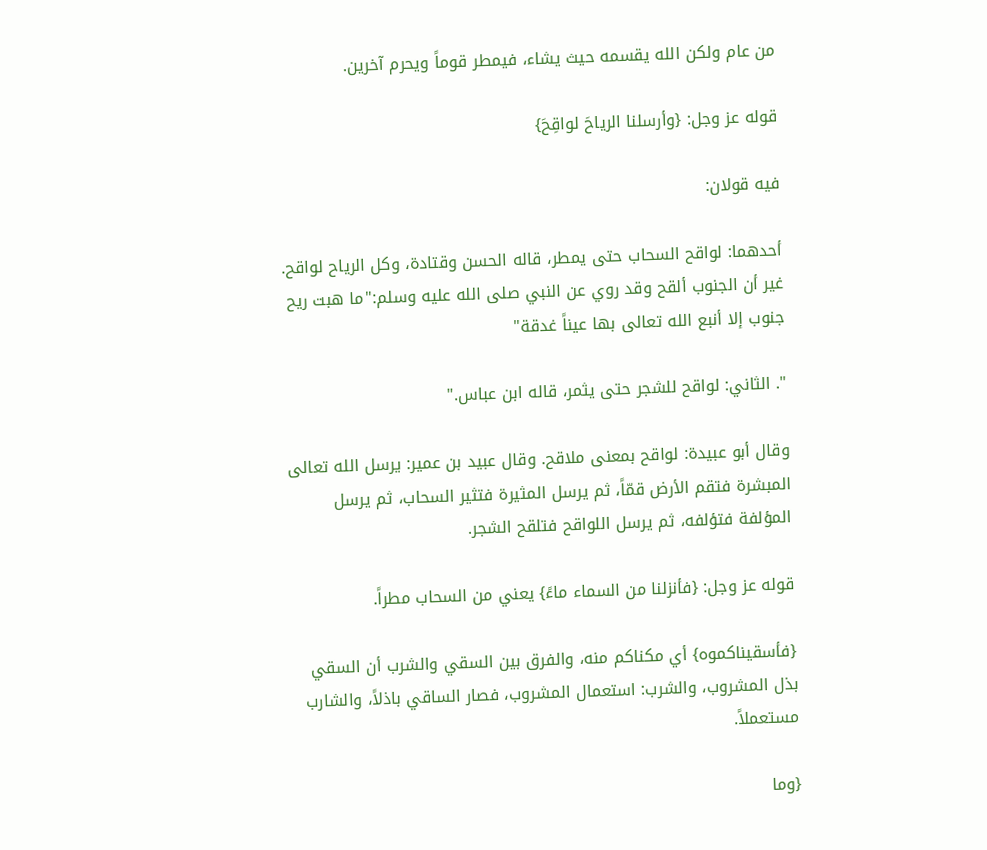من عام ولكن الله يقسمه حيث يشاء، فيمطر قوماً ويحرم آخرين.

قوله عز وجل: {وأرسلنا الرياحَ لواقِحَ}

فيه قولان:

أحدهما: لواقح السحاب حتى يمطر، قاله الحسن وقتادة، وكل الرياح لواقح. غير أن الجنوب ألقح وقد روي عن النبي صلى الله عليه وسلم:"ما هبت ريح جنوب إلا أنبع الله تعالى بها عيناً غدقة"

". الثاني: لواقح للشجر حتى يثمر، قاله ابن عباس."

وقال أبو عبيدة: لواقح بمعنى ملاقح. وقال عبيد بن عمير: يرسل الله تعالى المبشرة فتقم الأرض قمّاً، ثم يرسل المثيرة فتثير السحاب، ثم يرسل المؤلفة فتؤلفه، ثم يرسل اللواقح فتلقح الشجر.

قوله عز وجل: {فأنزلنا من السماء ماءً} يعني من السحاب مطراً.

{فأسقيناكموه} أي مكناكم منه، والفرق بين السقي والشرب أن السقي بذل المشروب، والشرب: استعمال المشروب، فصار الساقي باذلاً، والشارب مستعملاً.

{وما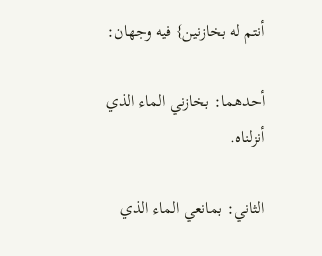أنتم له بخازنين} فيه وجهان:

أحدهما: بخازني الماء الذي أنزلناه.

الثاني: بمانعي الماء الذي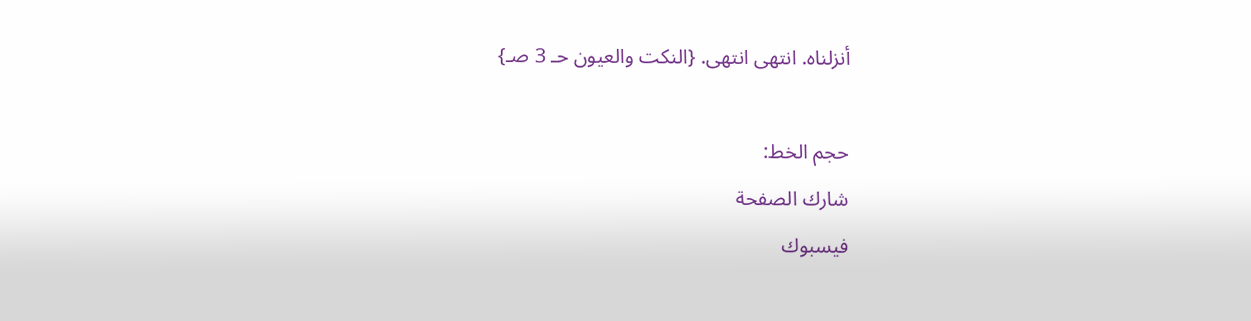أنزلناه. انتهى انتهى. {النكت والعيون حـ 3 صـ}

حجم الخط:
شارك الصفحة
فيسبوك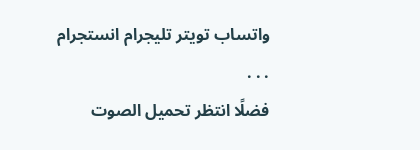واتساب تويتر تليجرام انستجرام
. . .
فضلًا انتظر تحميل الصوت